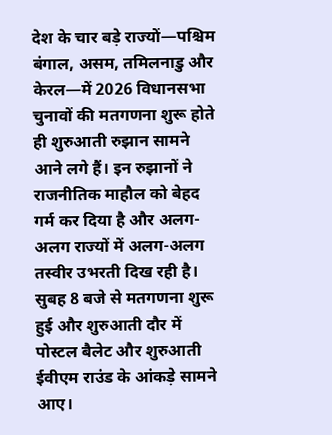देश के चार बड़े राज्यों—पश्चिम बंगाल, असम, तमिलनाडु और केरल—में 2026 विधानसभा चुनावों की मतगणना शुरू होते ही शुरुआती रुझान सामने आने लगे हैं। इन रुझानों ने राजनीतिक माहौल को बेहद गर्म कर दिया है और अलग-अलग राज्यों में अलग-अलग तस्वीर उभरती दिख रही है।
सुबह 8 बजे से मतगणना शुरू हुई और शुरुआती दौर में पोस्टल बैलेट और शुरुआती ईवीएम राउंड के आंकड़े सामने आए।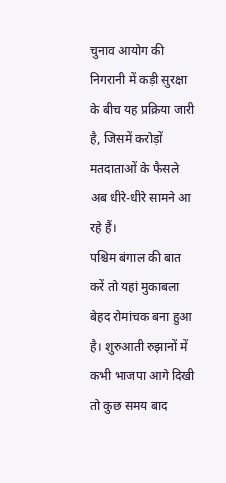चुनाव आयोग की निगरानी में कड़ी सुरक्षा के बीच यह प्रक्रिया जारी है, जिसमें करोड़ों मतदाताओं के फैसले अब धीरे-धीरे सामने आ रहे हैं।
पश्चिम बंगाल की बात करें तो यहां मुकाबला बेहद रोमांचक बना हुआ है। शुरुआती रुझानों में कभी भाजपा आगे दिखी तो कुछ समय बाद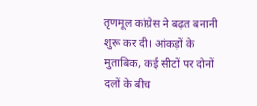तृणमूल कांग्रेस ने बढ़त बनानी शुरू कर दी। आंकड़ों के मुताबिक, कई सीटों पर दोनों दलों के बीच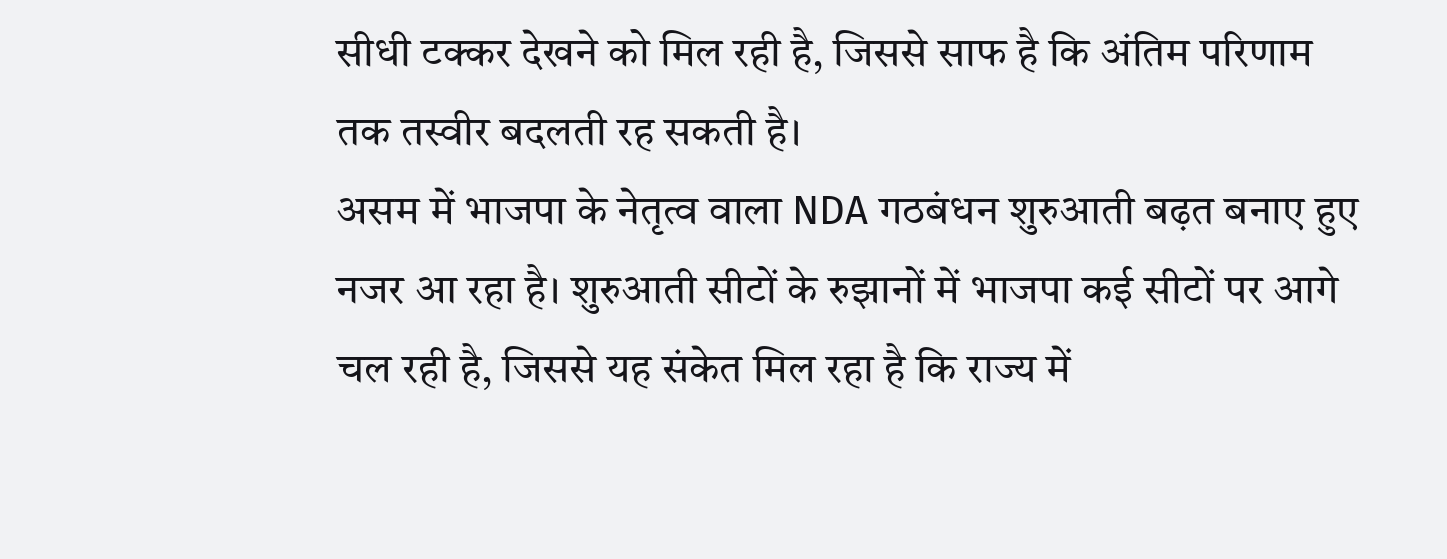सीधी टक्कर देखने को मिल रही है, जिससे साफ है कि अंतिम परिणाम तक तस्वीर बदलती रह सकती है।
असम में भाजपा के नेतृत्व वाला NDA गठबंधन शुरुआती बढ़त बनाए हुए नजर आ रहा है। शुरुआती सीटों के रुझानों में भाजपा कई सीटों पर आगे चल रही है, जिससे यह संकेत मिल रहा है कि राज्य में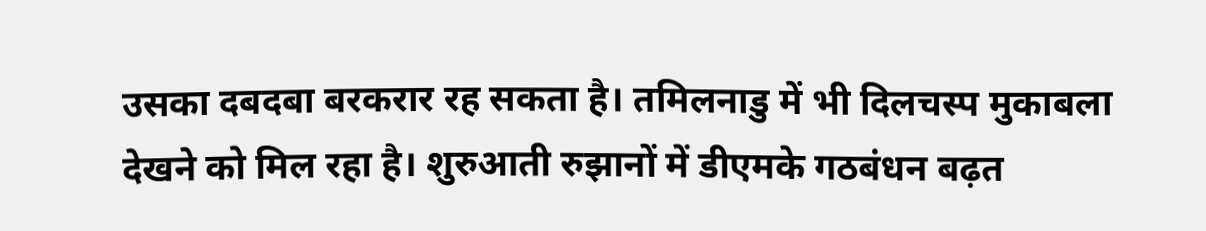उसका दबदबा बरकरार रह सकता है। तमिलनाडु में भी दिलचस्प मुकाबला देखने को मिल रहा है। शुरुआती रुझानों में डीएमके गठबंधन बढ़त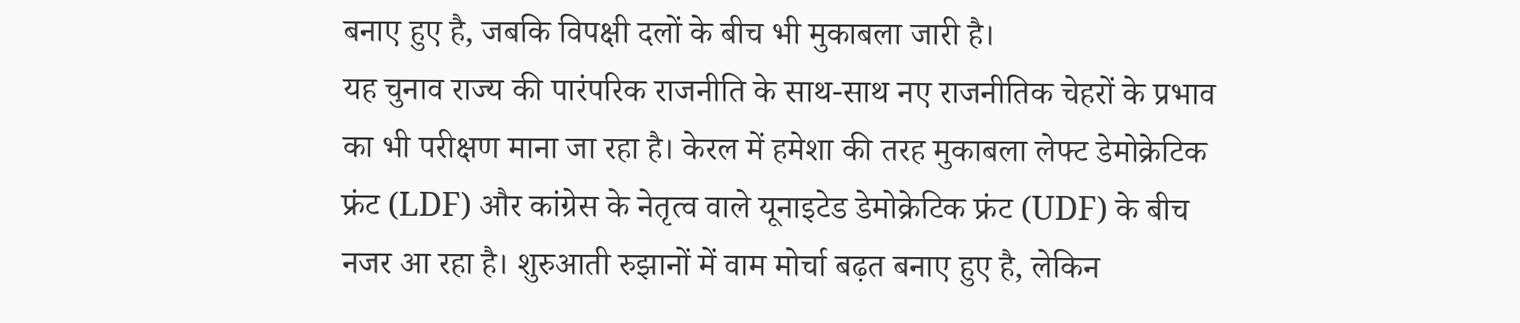बनाए हुए है, जबकि विपक्षी दलों के बीच भी मुकाबला जारी है।
यह चुनाव राज्य की पारंपरिक राजनीति के साथ-साथ नए राजनीतिक चेहरों के प्रभाव का भी परीक्षण माना जा रहा है। केरल में हमेशा की तरह मुकाबला लेफ्ट डेमोक्रेटिक फ्रंट (LDF) और कांग्रेस के नेतृत्व वाले यूनाइटेड डेमोक्रेटिक फ्रंट (UDF) के बीच नजर आ रहा है। शुरुआती रुझानों में वाम मोर्चा बढ़त बनाए हुए है, लेकिन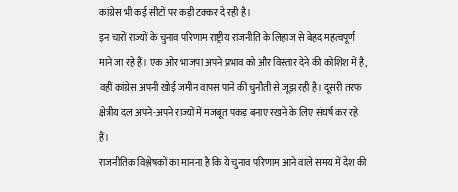कांग्रेस भी कई सीटों पर कड़ी टक्कर दे रही है।
इन चारों राज्यों के चुनाव परिणाम राष्ट्रीय राजनीति के लिहाज से बेहद महत्वपूर्ण माने जा रहे हैं। एक ओर भाजपा अपने प्रभाव को और विस्तार देने की कोशिश में है, वहीं कांग्रेस अपनी खोई जमीन वापस पाने की चुनौती से जूझ रही है। दूसरी तरफ क्षेत्रीय दल अपने-अपने राज्यों में मजबूत पकड़ बनाए रखने के लिए संघर्ष कर रहे हैं।
राजनीतिक विश्लेषकों का मानना है कि ये चुनाव परिणाम आने वाले समय में देश की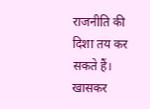राजनीति की दिशा तय कर सकते हैं। खासकर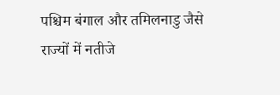पश्चिम बंगाल और तमिलनाडु जैसे राज्यों में नतीजे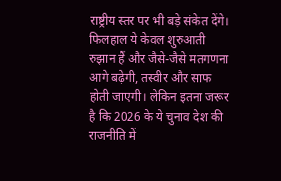राष्ट्रीय स्तर पर भी बड़े संकेत देंगे।
फिलहाल ये केवल शुरुआती रुझान हैं और जैसे-जैसे मतगणना आगे बढ़ेगी, तस्वीर और साफ होती जाएगी। लेकिन इतना जरूर है कि 2026 के ये चुनाव देश की राजनीति में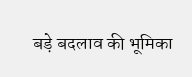बड़े बदलाव की भूमिका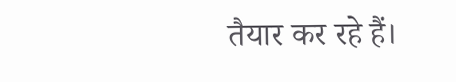तैयार कर रहे हैं।